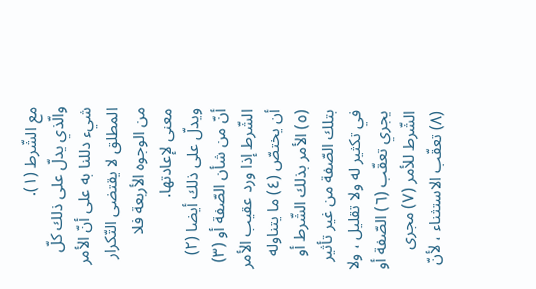مع الشّرط (١).
والّذي يدلّ على ذلك كلّ شيء دللنا به على أنّ الأمر المطلق لا يقتضى التّكرار من الوجوه الأربعة فلا معنى لإعادتها.
ويدلّ على ذلك أيضا (٢) أنّ من شأن الصّفة أو (٣) الشّرط إذا ورد عقيب الأمر أن يختصّ (٤) ما يتناوله (٥) الأمر بذلك الشّرط أو بتلك الصّفة من غير تأثير في تكثير له ولا تقليل ، ولا يجري تعقّب (٦) الصّفة أو الشّرط للأمر (٧) مجرى (٨) تعقّب الاستثناء ، لأنّ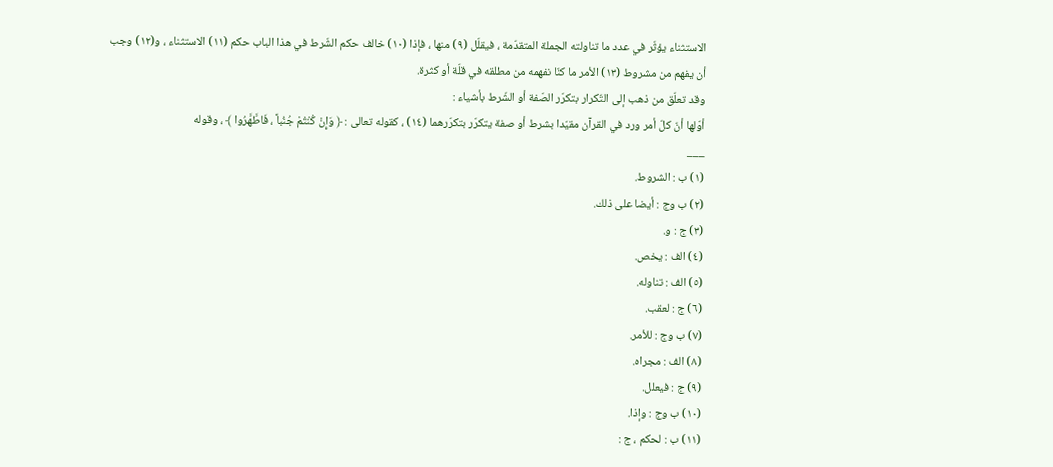الاستثناء يؤثّر في عدد ما تناولته الجملة المتقدّمة ، فيقلّل (٩) منها ، فإذا (١٠) خالف حكم الشّرط في هذا الباب حكم (١١) الاستثناء ، و(١٢) وجب أن يفهم من مشروط (١٣) الأمر ما كنّا نفهمه من مطلقه في قلّة أو كثرة.
وقد تعلّق من ذهب إلى التّكرار بتكرّر الصّفة أو الشّرط بأشياء :
أوّلها أنّ كلّ أمر ورد في القرآن مقيّدا بشرط أو صفة يتكرّر بتكرّرهما (١٤) ، كقوله تعالى : ﴿ وَإِنْ كُنْتُمْ جُنُباً ، فَاطَّهَّرُوا ﴾ ، وقوله
___
(١) ب : الشروط.
(٢) ب وج : أيضا على ذلك.
(٣) ج : و.
(٤) الف : يخص.
(٥) الف : تناوله.
(٦) ج : لعقب.
(٧) ب وج : للأمر.
(٨) الف : مجراه.
(٩) ج : فيعلل.
(١٠) ب وج : وإذا.
(١١) ب : لحكم ، ج :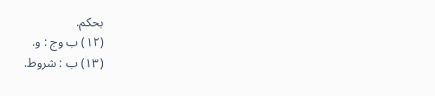بحكم.
(١٢) ب وج : و.
(١٣) ب : شروط.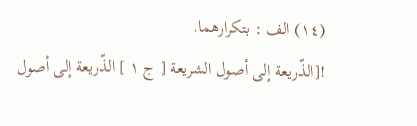(١٤) الف : بتكرارهما.
![الذّريعة إلى أصول الشريعة [ ج ١ ] الذّريعة إلى أصول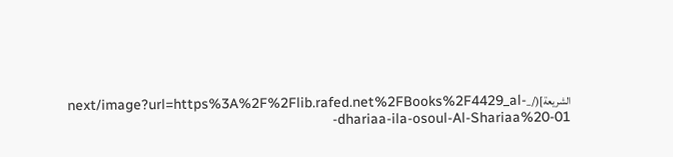الشريعة](/_next/image?url=https%3A%2F%2Flib.rafed.net%2FBooks%2F4429_al-dhariaa-ila-osoul-Al-Shariaa%20-01-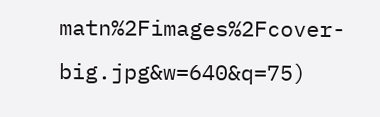matn%2Fimages%2Fcover-big.jpg&w=640&q=75)